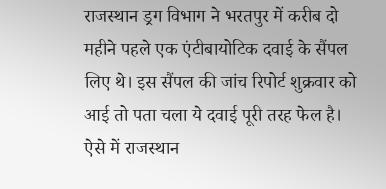राजस्थान ड्रग विभाग ने भरतपुर में करीब दो महीने पहले एक एंटीबायोटिक दवाई के सैंपल लिए थे। इस सैंपल की जांच रिपोर्ट शुक्रवार को आई तो पता चला ये दवाई पूरी तरह फेल है। ऐसे में राजस्थान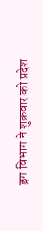ड्रग विभाग ने शुक्रवार को प्रदेश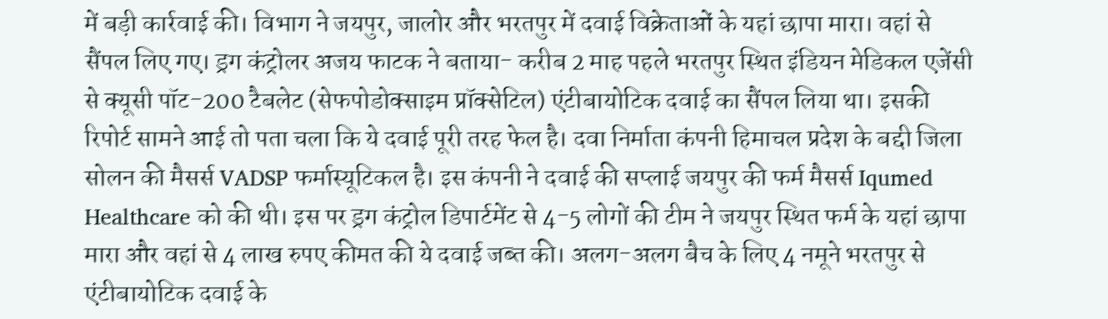में बड़ी कार्रवाई की। विभाग ने जयपुर, जालोर और भरतपुर में दवाई विक्रेताओं के यहां छापा मारा। वहां से सैंपल लिए गए। ड्रग कंट्रोलर अजय फाटक ने बताया- करीब 2 माह पहले भरतपुर स्थित इंडियन मेडिकल एजेंसी से क्यूसी पॉट-200 टैबलेट (सेफपोडोक्साइम प्रॉक्सेटिल) एंटीबायोटिक दवाई का सैंपल लिया था। इसकी रिपोर्ट सामने आई तो पता चला कि ये दवाई पूरी तरह फेल है। दवा निर्माता कंपनी हिमाचल प्रदेश के बद्दी जिला सोलन की मैसर्स VADSP फर्मास्यूटिकल है। इस कंपनी ने दवाई की सप्लाई जयपुर की फर्म मैसर्स Iqumed Healthcare को की थी। इस पर ड्रग कंट्रोल डिपार्टमेंट से 4-5 लोगों की टीम ने जयपुर स्थित फर्म के यहां छापा मारा और वहां से 4 लाख रुपए कीमत की ये दवाई जब्त की। अलग-अलग बैच के लिए 4 नमूने भरतपुर से एंटीबायोटिक दवाई के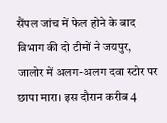सैंपल जांच में फेल होने के बाद विभाग की दो टीमों ने जयपुर, जालोर में अलग-अलग दवा स्टोर पर छापा मारा। इस दौरान करीब 4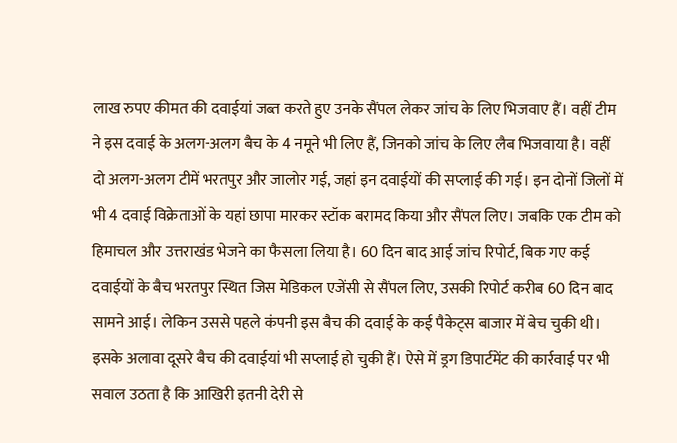लाख रुपए कीमत की दवाईयां जब्त करते हुए उनके सैंपल लेकर जांच के लिए भिजवाए हैं। वहीं टीम ने इस दवाई के अलग-अलग बैच के 4 नमूने भी लिए हैं, जिनको जांच के लिए लैब भिजवाया है। वहीं दो अलग-अलग टीमें भरतपुर और जालोर गई, जहां इन दवाईयों की सप्लाई की गई। इन दोनों जिलों में भी 4 दवाई विक्रेताओं के यहां छापा मारकर स्टॉक बरामद किया और सैंपल लिए। जबकि एक टीम को हिमाचल और उत्तराखंड भेजने का फैसला लिया है। 60 दिन बाद आई जांच रिपोर्ट, बिक गए कई दवाईयों के बैच भरतपुर स्थित जिस मेडिकल एजेंसी से सैंपल लिए, उसकी रिपोर्ट करीब 60 दिन बाद सामने आई। लेकिन उससे पहले कंपनी इस बैच की दवाई के कई पैकेट्स बाजार में बेच चुकी थी। इसके अलावा दूसरे बैच की दवाईयां भी सप्लाई हो चुकी हैं। ऐसे में ड्रग डिपार्टमेंट की कार्रवाई पर भी सवाल उठता है कि आखिरी इतनी देरी से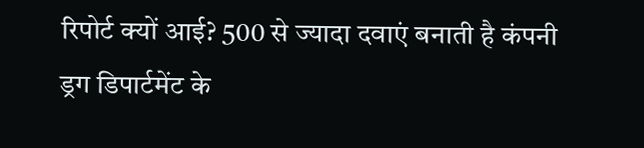रिपोर्ट क्यों आई? 500 से ज्यादा दवाएं बनाती है कंपनी ड्रग डिपार्टमेंट के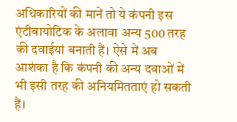अधिकारियों की मानें तो ये कंपनी इस एंटीबायोटिक के अलावा अन्य 500 तरह की दवाईयां बनाती हैं। ऐसे में अब आशंका है कि कंपनी की अन्य दवाओं में भी इसी तरह की अनियमितताएं हो सकती हैं।